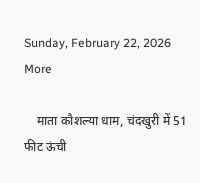Sunday, February 22, 2026
More

    माता कौशल्या धाम, चंदखुरी में 51 फीट ऊंची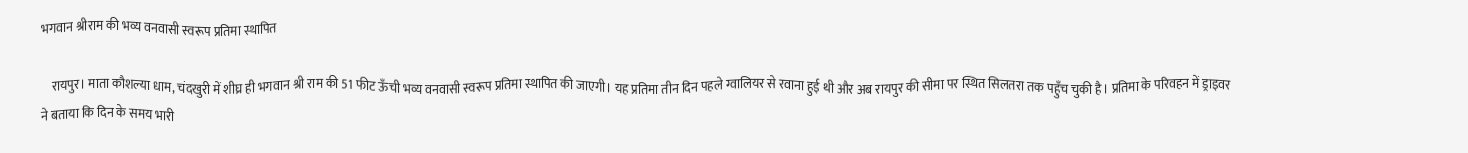भगवान श्रीराम की भव्य वनवासी स्वरूप प्रतिमा स्थापित

    रायपुर। माता कौशल्या धाम, चंदखुरी में शीघ्र ही भगवान श्री राम की 51 फीट ऊँची भव्य वनवासी स्वरूप प्रतिमा स्थापित की जाएगी। यह प्रतिमा तीन दिन पहले ग्वालियर से रवाना हुई थी और अब रायपुर की सीमा पर स्थित सिलतरा तक पहुँच चुकी है। प्रतिमा के परिवहन में ड्राइवर ने बताया कि दिन के समय भारी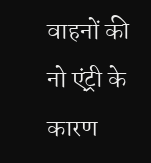वाहनों की नो एंट्री के कारण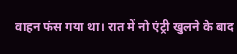वाहन फंस गया था। रात में नो एंट्री खुलने के बाद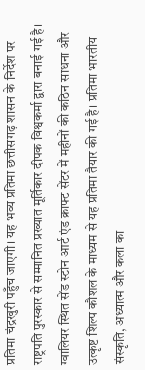प्रतिमा चंद्रखुरी पहुँच जाएगी। यह भव्य प्रतिमा छत्तीसगढ़ शासन के निर्देश पर राष्ट्रपति पुरस्कार से सम्मानित प्रख्यात मूर्तिकार दीपक विश्वकर्मा द्वारा बनाई गई है। ग्वालियर स्थित सेंड स्टोन आर्ट एंड क्राफ्ट सेंटर में महीनों की कठिन साधना और उत्कृष्ट शिल्प कौशल के माध्यम से यह प्रतिमा तैयार की गई है। प्रतिमा भारतीय संस्कृति, अध्यात्म और कला का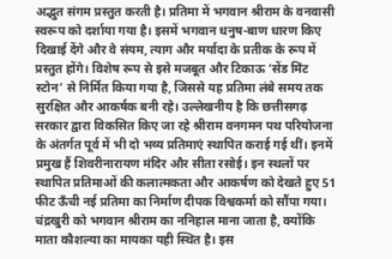अद्भुत संगम प्रस्तुत करती है। प्रतिमा में भगवान श्रीराम के वनवासी स्वरूप को दर्शाया गया है। इसमें भगवान धनुष-बाण धारण किए दिखाई देंगे और वे संयम, त्याग और मर्यादा के प्रतीक के रूप में प्रस्तुत होंगे। विशेष रूप से इसे मजबूत और टिकाऊ ‘सेंड मिंट स्टोन’ से निर्मित किया गया है, जिससे यह प्रतिमा लंबे समय तक सुरक्षित और आकर्षक बनी रहे। उल्लेखनीय है कि छत्तीसगढ़ सरकार द्वारा विकसित किए जा रहे श्रीराम वनगमन पथ परियोजना के अंतर्गत पूर्व में भी दो भव्य प्रतिमाएं स्थापित कराई गई थीं। इनमें प्रमुख हैं शिवरीनारायण मंदिर और सीता रसोई। इन स्थलों पर स्थापित प्रतिमाओं की कलात्मकता और आकर्षण को देखते हुए 51 फीट ऊँची नई प्रतिमा का निर्माण दीपक विश्वकर्मा को सौंपा गया। चंद्रखुरी को भगवान श्रीराम का ननिहाल माना जाता है, क्योंकि माता कौशल्या का मायका यही स्थित है। इस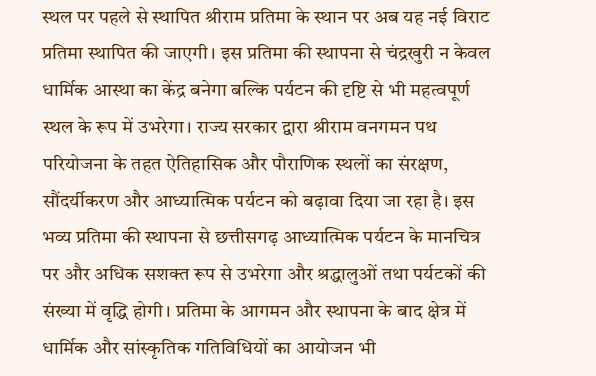स्थल पर पहले से स्थापित श्रीराम प्रतिमा के स्थान पर अब यह नई विराट प्रतिमा स्थापित की जाएगी। इस प्रतिमा की स्थापना से चंद्रखुरी न केवल धार्मिक आस्था का केंद्र बनेगा बल्कि पर्यटन की दृष्टि से भी महत्वपूर्ण स्थल के रूप में उभरेगा। राज्य सरकार द्वारा श्रीराम वनगमन पथ परियोजना के तहत ऐतिहासिक और पौराणिक स्थलों का संरक्षण, सौंदर्यीकरण और आध्यात्मिक पर्यटन को बढ़ावा दिया जा रहा है। इस भव्य प्रतिमा की स्थापना से छत्तीसगढ़ आध्यात्मिक पर्यटन के मानचित्र पर और अधिक सशक्त रूप से उभरेगा और श्रद्धालुओं तथा पर्यटकों की संख्या में वृद्धि होगी। प्रतिमा के आगमन और स्थापना के बाद क्षेत्र में धार्मिक और सांस्कृतिक गतिविधियों का आयोजन भी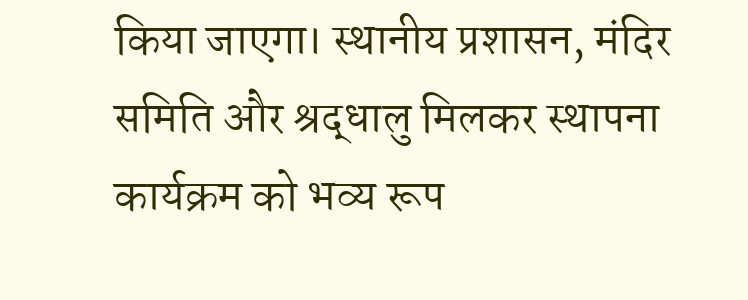किया जाएगा। स्थानीय प्रशासन, मंदिर समिति और श्रद्धालु मिलकर स्थापना कार्यक्रम को भव्य रूप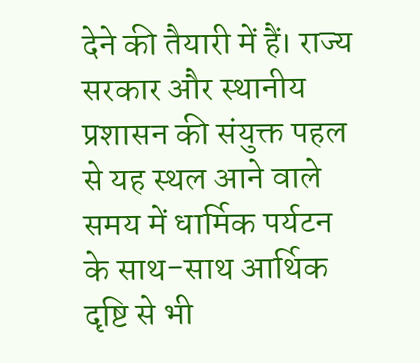देने की तैयारी में हैं। राज्य सरकार और स्थानीय प्रशासन की संयुक्त पहल से यह स्थल आने वाले समय में धार्मिक पर्यटन के साथ-साथ आर्थिक दृष्टि से भी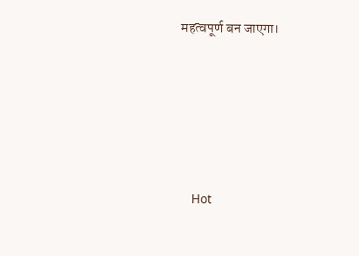महत्वपूर्ण बन जाएगा।





    Hot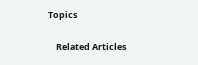Topics

    Related Articles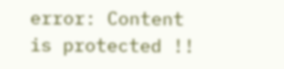error: Content is protected !!